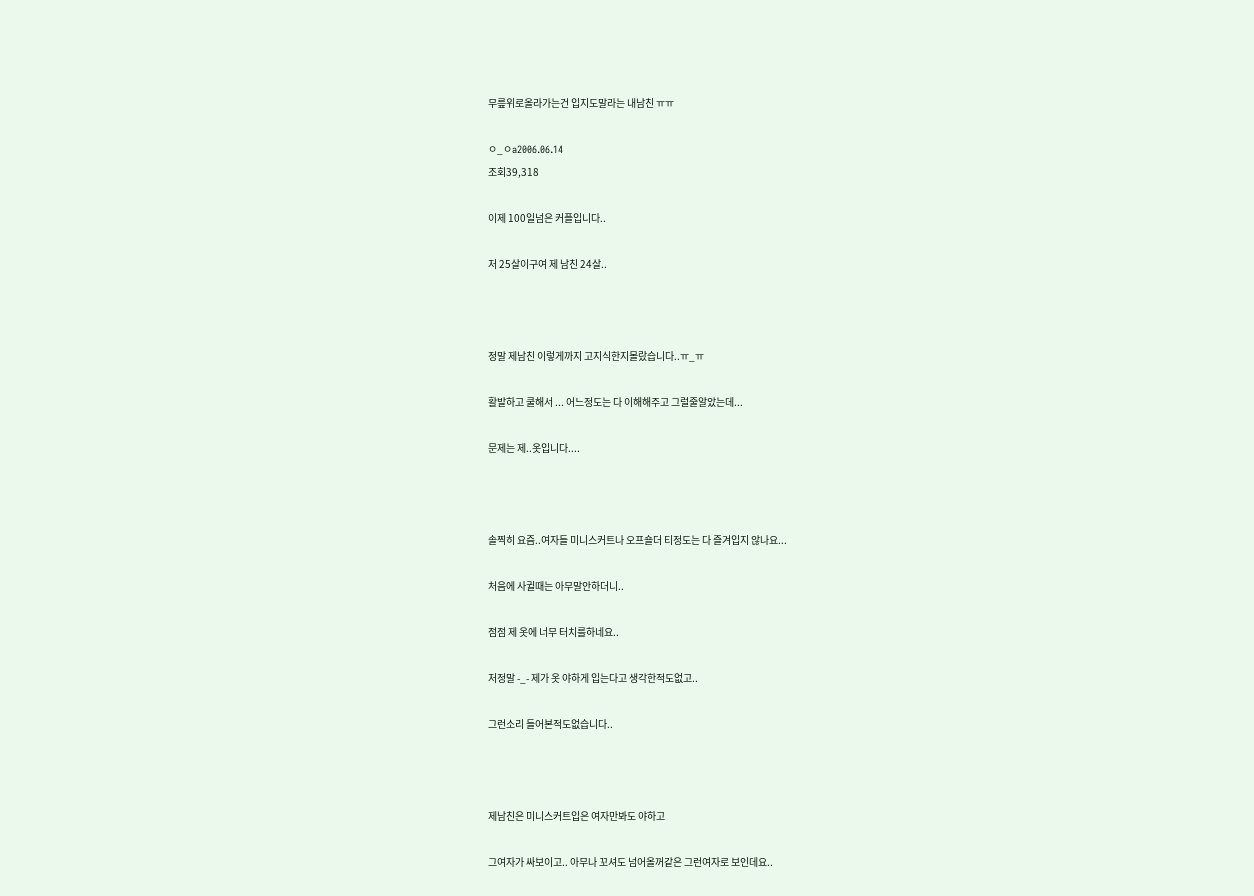무릎위로올라가는건 입지도말라는 내남친 ㅠㅠ

ㅇ_ㅇa2006.06.14
조회39,318

이제 100일넘은 커플입니다..

저 25살이구여 제 남친 24살..



정말 제남친 이렇게까지 고지식한지몰랐습니다..ㅠ_ㅠ

활발하고 쿨해서 ... 어느정도는 다 이해해주고 그럴줄알았는데...

문제는 제..옷입니다....



솔찍히 요즘..여자들 미니스커트나 오프숄더 티정도는 다 즐겨입지 않나요...

처음에 사귈때는 아무말안하더니..

점점 제 옷에 너무 터치를하네요..

저정말 -_- 제가 옷 야하게 입는다고 생각한적도없고..

그런소리 들어본적도없습니다..



제남친은 미니스커트입은 여자만봐도 야하고

그여자가 싸보이고.. 아무나 꼬셔도 넘어올꺼같은 그런여자로 보인데요..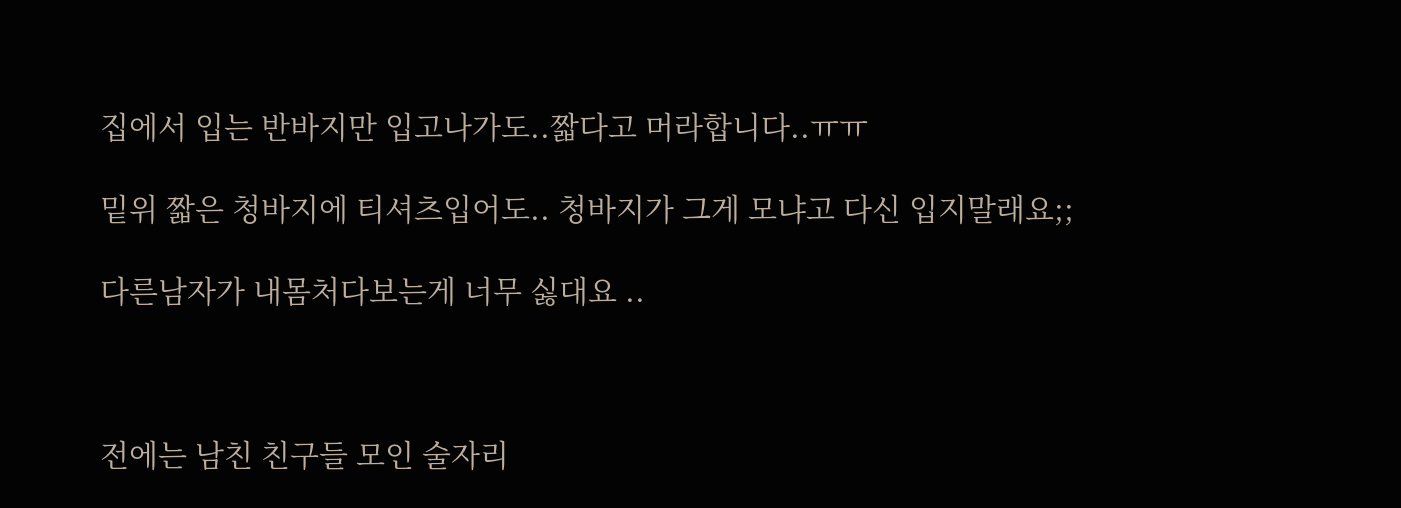집에서 입는 반바지만 입고나가도..짧다고 머라합니다..ㅠㅠ

밑위 짧은 청바지에 티셔츠입어도.. 청바지가 그게 모냐고 다신 입지말래요;;

다른남자가 내몸처다보는게 너무 싫대요 ..



전에는 남친 친구들 모인 술자리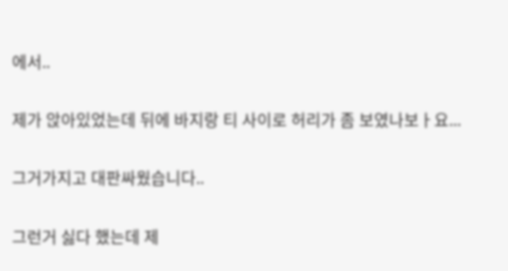에서..

제가 앉아있었는데 뒤에 바지랑 티 사이로 허리가 좀 보였나보ㅏ요...

그거가지고 대판싸웠습니다..

그런거 싫다 했는데 제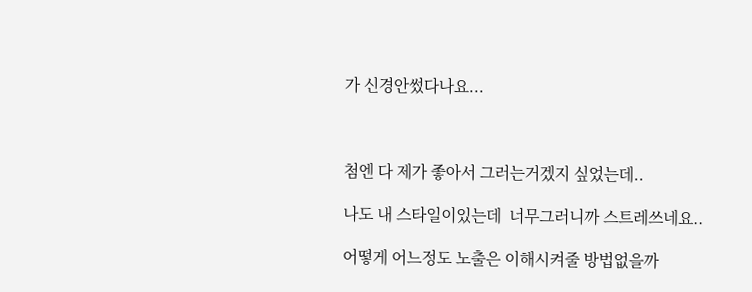가 신경안썼다나요...



첨엔 다 제가 좋아서 그러는거겠지 싶었는데..

나도 내 스타일이있는데  너무그러니까 스트레쓰네요..

어떻게 어느정도 노출은 이해시켜줄 방법없을까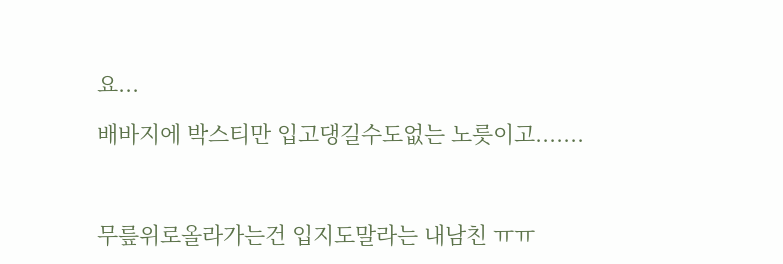요...

배바지에 박스티만 입고댕길수도없는 노릇이고.......



무릎위로올라가는건 입지도말라는 내남친 ㅠㅠ